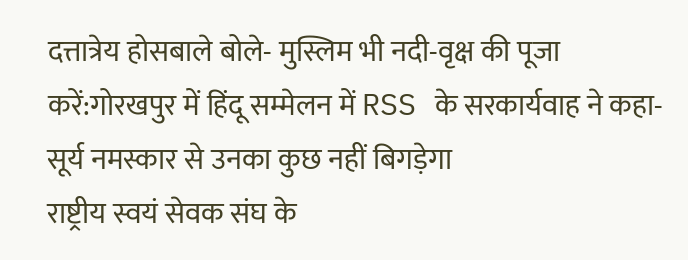दत्तात्रेय होसबाले बोले- मुस्लिम भी नदी-वृक्ष की पूजा करें:गोरखपुर में हिंदू सम्मेलन में RSS के सरकार्यवाह ने कहा- सूर्य नमस्कार से उनका कुछ नहीं बिगड़ेगा
राष्ट्रीय स्वयं सेवक संघ के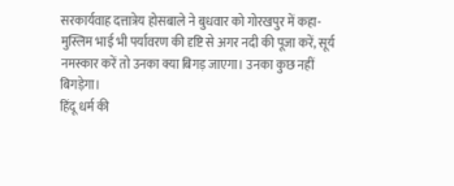सरकार्यवाह दत्तात्रेय होसबाले ने बुधवार को गोरखपुर में कहा- मुस्लिम भाई भी पर्यावरण की दृष्टि से अगर नदी की पूजा करें, सूर्य नमस्कार करें तो उनका क्या बिगड़ जाएगा। उनका कुछ नहीं बिगड़ेगा।
हिंदू धर्म की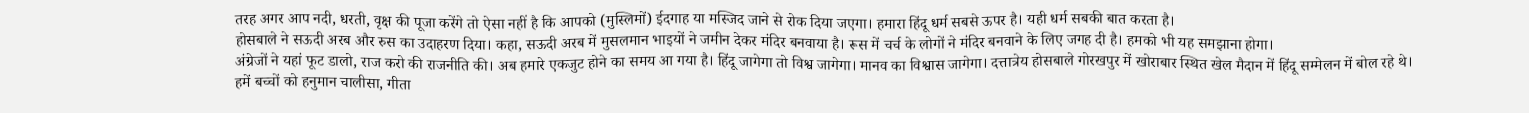तरह अगर आप नदी, धरती, वृक्ष की पूजा करेंगे तो ऐसा नहीं है कि आपको (मुस्लिमों) ईदगाह या मस्जिद जाने से रोक दिया जएगा। हमारा हिंदू धर्म सबसे ऊपर है। यही धर्म सबकी बात करता है।
होसबाले ने सऊदी अरब और रुस का उदाहरण दिया। कहा, सऊदी अरब में मुसलमान भाइयों ने जमीन देकर मंदिर बनवाया है। रूस में चर्च के लोगों ने मंदिर बनवाने के लिए जगह दी है। हमको भी यह समझाना होगा।
अंग्रेजों ने यहां फूट डालो, राज करो की राजनीति की। अब हमारे एकजुट होने का समय आ गया है। हिंदू जागेगा तो विश्व जागेगा। मानव का विश्वास जागेगा। दत्तात्रेय होसबाले गोरखपुर में खोराबार स्थित खेल मैदान में हिंदू सम्मेलन में बोल रहे थे।
हमें बच्चों को हनुमान चालीसा, गीता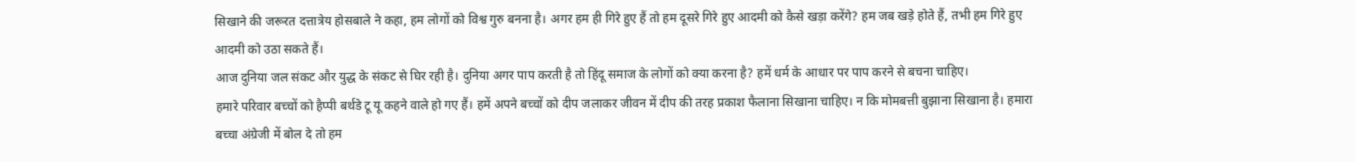सिखाने की जरूरत दत्तात्रेय होसबाले ने कहा, हम लोगों को विश्व गुरु बनना है। अगर हम ही गिरे हुए हैं तो हम दूसरे गिरे हुए आदमी को कैसे खड़ा करेंगे? हम जब खड़े होते हैं, तभी हम गिरे हुए आदमी को उठा सकते हैं।
आज दुनिया जल संकट और युद्ध के संकट से घिर रही है। दुनिया अगर पाप करती है तो हिंदू समाज के लोगों को क्या करना है? हमें धर्म के आधार पर पाप करने से बचना चाहिए।
हमारे परिवार बच्चों को हैप्पी बर्थडे टू यू कहने वाले हो गए हैं। हमें अपने बच्चों को दीप जलाकर जीवन में दीप की तरह प्रकाश फैलाना सिखाना चाहिए। न कि मोमबत्ती बुझाना सिखाना है। हमारा बच्चा अंग्रेजी में बोल दे तो हम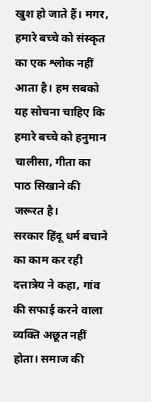खुश हो जाते हैं। मगर, हमारे बच्चे को संस्कृत का एक श्लोक नहीं आता है। हम सबको यह सोचना चाहिए कि हमारे बच्चे को हनुमान चालीसा, गीता का पाठ सिखाने की जरूरत है।
सरकार हिंदू धर्म बचाने का काम कर रही दत्तात्रेय ने कहा, गांव की सफाई करने वाला व्यक्ति अछूत नहीं होता। समाज की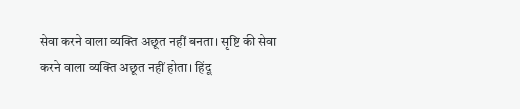सेवा करने वाला व्यक्ति अछूत नहीं बनता। सृष्टि की सेवा करने वाला व्यक्ति अछूत नहीं होता। हिंदू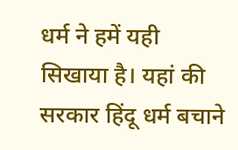धर्म ने हमें यही सिखाया है। यहां की सरकार हिंदू धर्म बचाने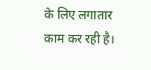के लिए लगातार काम कर रही है।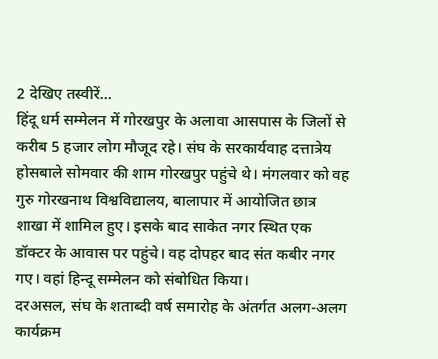2 देखिए तस्वीरें…
हिंदू धर्म सम्मेलन में गोरखपुर के अलावा आसपास के जिलों से करीब 5 हजार लोग मौजूद रहे। संघ के सरकार्यवाह दत्तात्रेय होसबाले सोमवार की शाम गोरखपुर पहुंचे थे। मंगलवार को वह गुरु गोरखनाथ विश्वविद्यालय, बालापार में आयोजित छात्र शाखा में शामिल हुए। इसके बाद साकेत नगर स्थित एक डॉक्टर के आवास पर पहुंचे। वह दोपहर बाद संत कबीर नगर गए। वहां हिन्दू सम्मेलन को संबोधित किया।
दरअसल, संघ के शताब्दी वर्ष समारोह के अंतर्गत अलग-अलग कार्यक्रम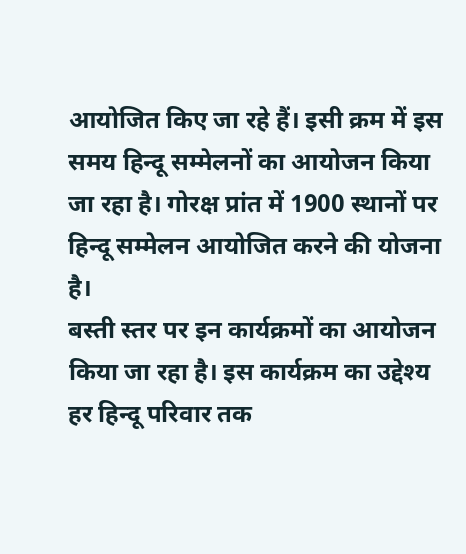आयोजित किए जा रहे हैं। इसी क्रम में इस समय हिन्दू सम्मेलनों का आयोजन किया जा रहा है। गोरक्ष प्रांत में 1900 स्थानों पर हिन्दू सम्मेलन आयोजित करने की योजना है।
बस्ती स्तर पर इन कार्यक्रमों का आयोजन किया जा रहा है। इस कार्यक्रम का उद्देश्य हर हिन्दू परिवार तक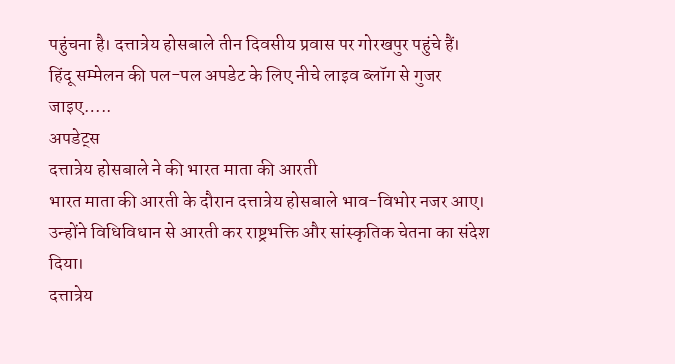पहुंचना है। दत्तात्रेय होसबाले तीन दिवसीय प्रवास पर गोरखपुर पहुंचे हैं।
हिंदू सम्मेलन की पल-पल अपडेट के लिए नीचे लाइव ब्लॉग से गुजर जाइए…..
अपडेट्स
दत्तात्रेय होसबाले ने की भारत माता की आरती
भारत माता की आरती के दौरान दत्तात्रेय होसबाले भाव-विभोर नजर आए। उन्होंने विधिविधान से आरती कर राष्ट्रभक्ति और सांस्कृतिक चेतना का संदेश दिया।
दत्तात्रेय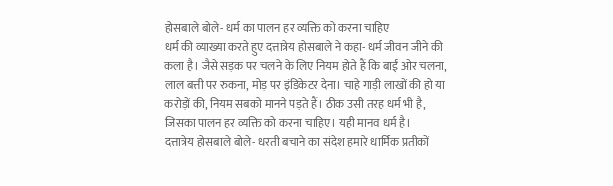होसबाले बोले- धर्म का पालन हर व्यक्ति को करना चाहिए
धर्म की व्याख्या करते हुए दत्तात्रेय होसबाले ने कहा- धर्म जीवन जीने की कला है। जैसे सड़क पर चलने के लिए नियम होते हैं कि बाईं ओर चलना, लाल बत्ती पर रुकना, मोड़ पर इंडिकेटर देना। चाहे गाड़ी लाखों की हो या करोड़ों की, नियम सबको मानने पड़ते हैं। ठीक उसी तरह धर्म भी है, जिसका पालन हर व्यक्ति को करना चाहिए। यही मानव धर्म है।
दत्तात्रेय होसबाले बोले- धरती बचाने का संदेश हमारे धार्मिक प्रतीकों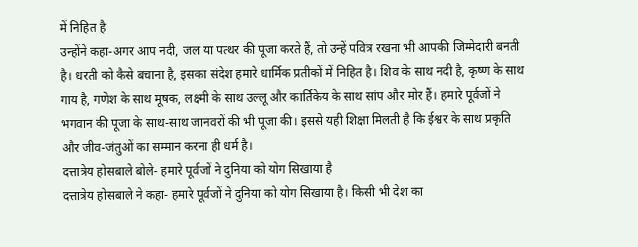में निहित है
उन्होंने कहा-अगर आप नदी, जल या पत्थर की पूजा करते हैं, तो उन्हें पवित्र रखना भी आपकी जिम्मेदारी बनती है। धरती को कैसे बचाना है, इसका संदेश हमारे धार्मिक प्रतीकों में निहित है। शिव के साथ नदी है, कृष्ण के साथ गाय है, गणेश के साथ मूषक, लक्ष्मी के साथ उल्लू और कार्तिकेय के साथ सांप और मोर हैं। हमारे पूर्वजों ने भगवान की पूजा के साथ-साथ जानवरों की भी पूजा की। इससे यही शिक्षा मिलती है कि ईश्वर के साथ प्रकृति और जीव-जंतुओं का सम्मान करना ही धर्म है।
दत्तात्रेय होसबाले बोले- हमारे पूर्वजों ने दुनिया को योग सिखाया है
दत्तात्रेय होसबाले ने कहा- हमारे पूर्वजों ने दुनिया को योग सिखाया है। किसी भी देश का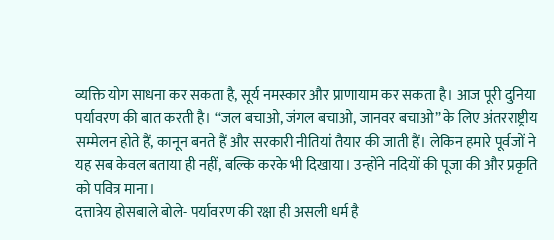व्यक्ति योग साधना कर सकता है, सूर्य नमस्कार और प्राणायाम कर सकता है। आज पूरी दुनिया पर्यावरण की बात करती है। “जल बचाओ, जंगल बचाओ, जानवर बचाओ” के लिए अंतरराष्ट्रीय सम्मेलन होते हैं, कानून बनते हैं और सरकारी नीतियां तैयार की जाती हैं। लेकिन हमारे पूर्वजों ने यह सब केवल बताया ही नहीं, बल्कि करके भी दिखाया। उन्होंने नदियों की पूजा की और प्रकृति को पवित्र माना।
दत्तात्रेय होसबाले बोले- पर्यावरण की रक्षा ही असली धर्म है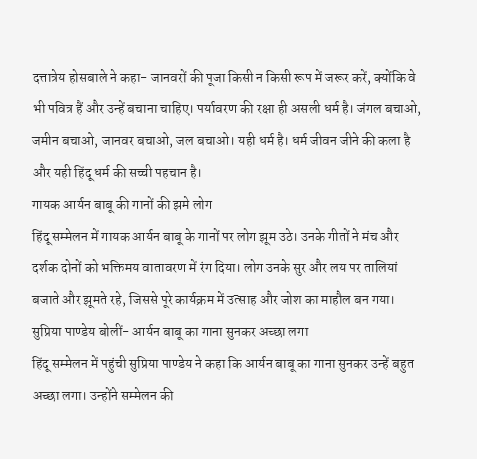दत्तात्रेय होसबाले ने कहा- जानवरों की पूजा किसी न किसी रूप में जरूर करें, क्योंकि वे भी पवित्र हैं और उन्हें बचाना चाहिए। पर्यावरण की रक्षा ही असली धर्म है। जंगल बचाओ, जमीन बचाओ, जानवर बचाओ, जल बचाओ। यही धर्म है। धर्म जीवन जीने की कला है और यही हिंदू धर्म की सच्ची पहचान है।
गायक आर्यन बाबू की गानों की झमे लोग
हिंदू सम्मेलन में गायक आर्यन बाबू के गानों पर लोग झूम उठे। उनके गीतों ने मंच और दर्शक दोनों को भक्तिमय वातावरण में रंग दिया। लोग उनके सुर और लय पर तालियां बजाते और झूमते रहे, जिससे पूरे कार्यक्रम में उत्साह और जोश का माहौल बन गया।
सुप्रिया पाण्डेय बोलीं- आर्यन बाबू का गाना सुनकर अच्छा लगा
हिंदू सम्मेलन में पहुंची सुप्रिया पाण्डेय ने कहा कि आर्यन बाबू का गाना सुनकर उन्हें बहुत अच्छा लगा। उन्होंने सम्मेलन की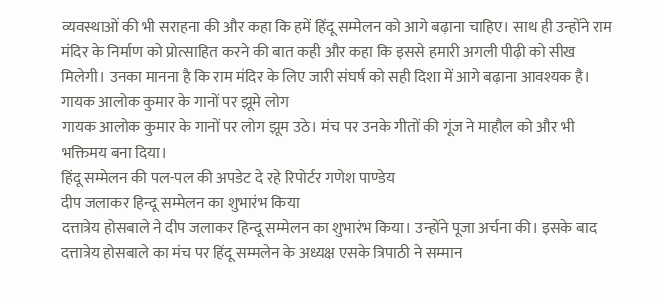व्यवस्थाओं की भी सराहना की और कहा कि हमें हिंदू सम्मेलन को आगे बढ़ाना चाहिए। साथ ही उन्होंने राम मंदिर के निर्माण को प्रोत्साहित करने की बात कही और कहा कि इससे हमारी अगली पीढ़ी को सीख मिलेगी। उनका मानना है कि राम मंदिर के लिए जारी संघर्ष को सही दिशा में आगे बढ़ाना आवश्यक है।
गायक आलोक कुमार के गानों पर झूमे लोग
गायक आलोक कुमार के गानों पर लोग झूम उठे। मंच पर उनके गीतों की गूंज ने माहौल को और भी भक्तिमय बना दिया।
हिंदू सम्मेलन की पल-पल की अपडेट दे रहे रिपोर्टर गणेश पाण्डेय
दीप जलाकर हिन्दू सम्मेलन का शुभारंभ किया
दत्तात्रेय होसबाले ने दीप जलाकर हिन्दू सम्मेलन का शुभारंभ किया। उन्होंने पूजा अर्चना की। इसके बाद दत्तात्रेय होसबाले का मंच पर हिंदू सम्मलेन के अध्यक्ष एसके त्रिपाठी ने सम्मान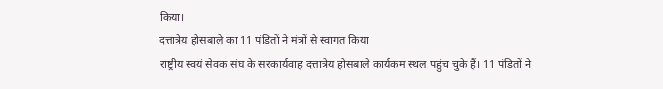किया।
दत्तात्रेय होसबाले का 11 पंडितों ने मंत्रों से स्वागत किया
राष्ट्रीय स्वयं सेवक संघ के सरकार्यवाह दत्तात्रेय होसबाले कार्यकम स्थल पहुंच चुके हैं। 11 पंडितों ने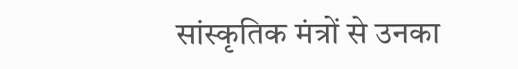सांस्कृतिक मंत्रों से उनका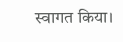स्वागत किया।